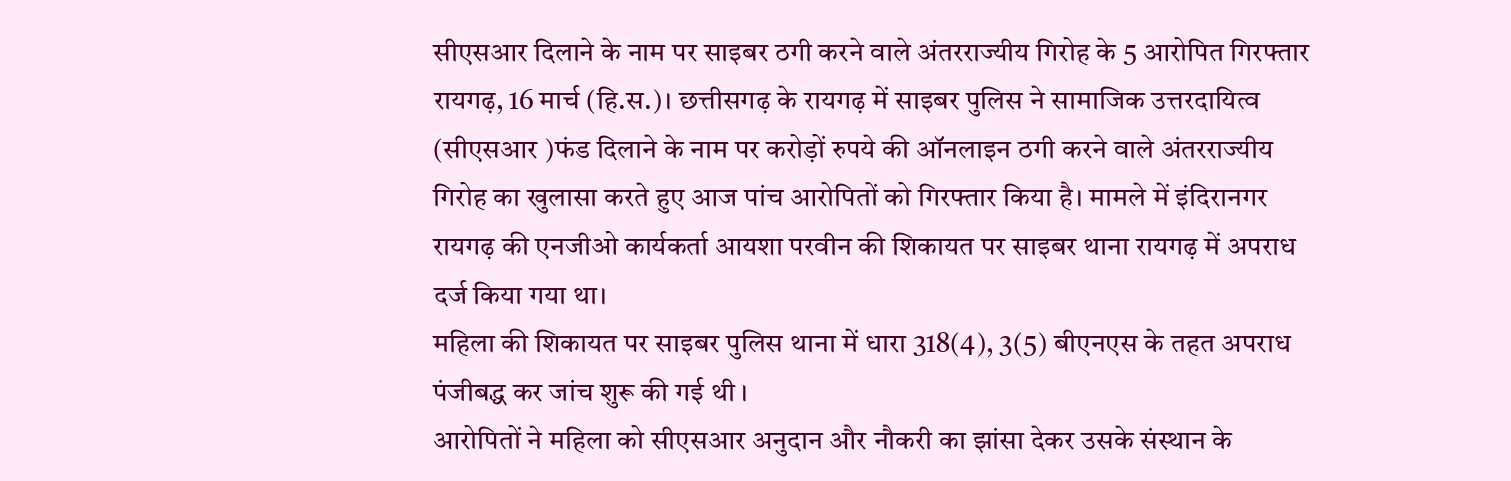सीएसआर दिलाने के नाम पर साइबर ठगी करने वाले अंतरराज्यीय गिरोह के 5 आरोपित गिरफ्तार
रायगढ़, 16 मार्च (हि.स.)। छत्तीसगढ़ के रायगढ़ में साइबर पुलिस ने सामाजिक उत्तरदायित्व (सीएसआर )फंड दिलाने के नाम पर करोड़ों रुपये की ऑनलाइन ठगी करने वाले अंतरराज्यीय गिरोह का खुलासा करते हुए आज पांच आरोपितों को गिरफ्तार किया है। मामले में इंदिरानगर रायगढ़ की एनजीओ कार्यकर्ता आयशा परवीन की शिकायत पर साइबर थाना रायगढ़ में अपराध दर्ज किया गया था।
महिला की शिकायत पर साइबर पुलिस थाना में धारा 318(4), 3(5) बीएनएस के तहत अपराध पंजीबद्ध कर जांच शुरू की गई थी ।
आरोपितों ने महिला को सीएसआर अनुदान और नौकरी का झांसा देकर उसके संस्थान के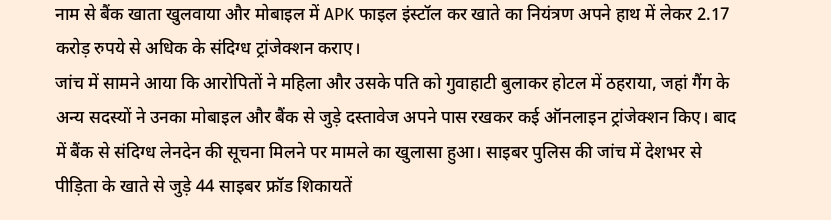नाम से बैंक खाता खुलवाया और मोबाइल में APK फाइल इंस्टॉल कर खाते का नियंत्रण अपने हाथ में लेकर 2.17 करोड़ रुपये से अधिक के संदिग्ध ट्रांजेक्शन कराए।
जांच में सामने आया कि आरोपितों ने महिला और उसके पति को गुवाहाटी बुलाकर होटल में ठहराया, जहां गैंग के अन्य सदस्यों ने उनका मोबाइल और बैंक से जुड़े दस्तावेज अपने पास रखकर कई ऑनलाइन ट्रांजेक्शन किए। बाद में बैंक से संदिग्ध लेनदेन की सूचना मिलने पर मामले का खुलासा हुआ। साइबर पुलिस की जांच में देशभर से पीड़िता के खाते से जुड़े 44 साइबर फ्रॉड शिकायतें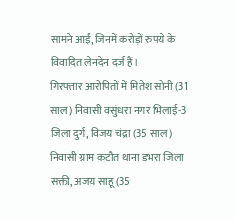सामने आईं, जिनमें करोड़ों रुपये के विवादित लेनदेन दर्ज हैं।
गिरफ्तार आरोपितों में मितेश सोनी (31 साल) निवासी वसुंधरा नगर भिलाई-3 जिला दुर्ग, विजय चंद्रा (35 साल) निवासी ग्राम कटौत थाना डभरा जिला सक्ती, अजय साहू (35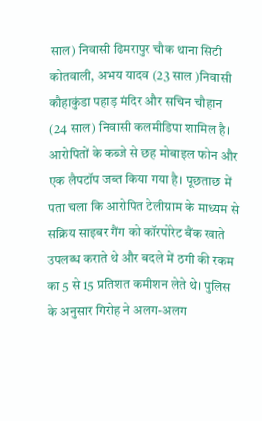साल) निवासी ढिमरापुर चौक थाना सिटी कोतवाली, अभय यादव (23 साल )निवासी कौहाकुंडा पहाड़ मंदिर और सचिन चौहान (24 साल) निवासी कलमीडिपा शामिल है।
आरोपितों के कब्जे से छह मोबाइल फोन और एक लैपटॉप जब्त किया गया है। पूछताछ में पता चला कि आरोपित टेलीग्राम के माध्यम से सक्रिय साइबर गैंग को कॉरपोरेट बैंक खाते उपलब्ध कराते थे और बदले में ठगी की रकम का 5 से 15 प्रतिशत कमीशन लेते थे। पुलिस के अनुसार गिरोह ने अलग-अलग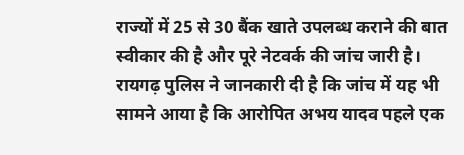राज्यों में 25 से 30 बैंक खाते उपलब्ध कराने की बात स्वीकार की है और पूरे नेटवर्क की जांच जारी है।
रायगढ़ पुलिस ने जानकारी दी है कि जांच में यह भी सामने आया है कि आरोपित अभय यादव पहले एक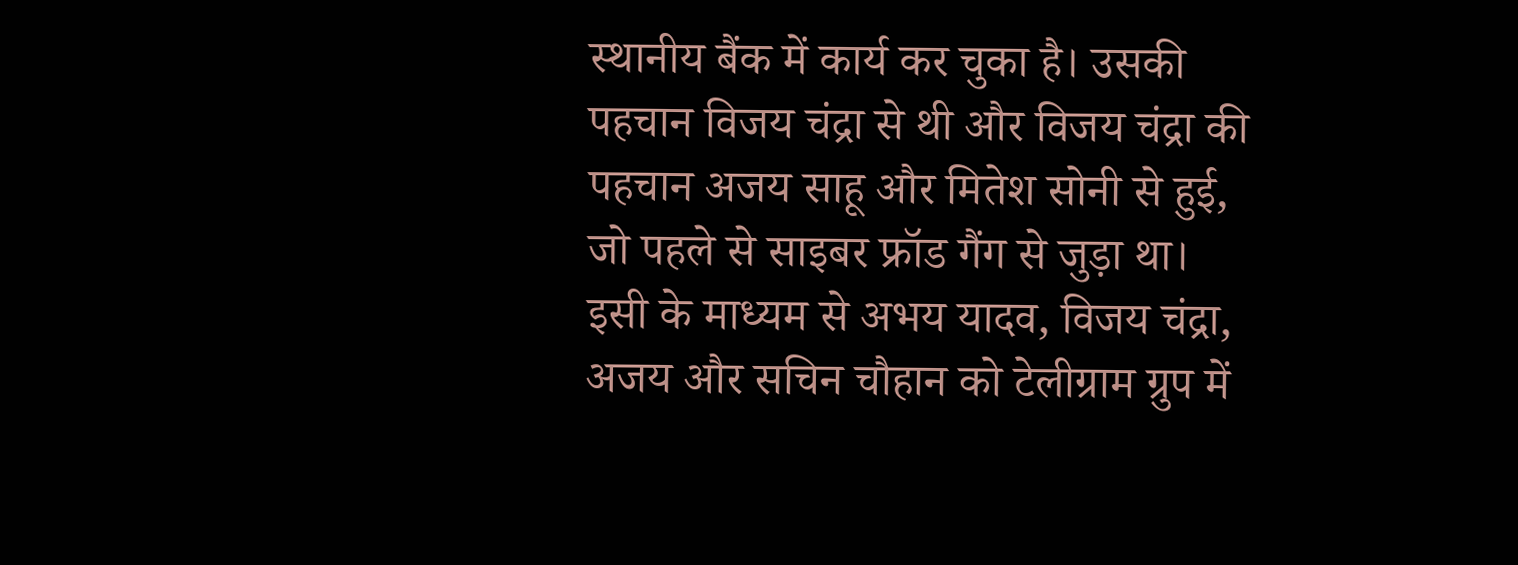स्थानीय बैंक में कार्य कर चुका है। उसकी पहचान विजय चंद्रा से थी और विजय चंद्रा की पहचान अजय साहू और मितेश सोनी से हुई, जो पहले से साइबर फ्रॉड गैंग से जुड़ा था। इसी के माध्यम से अभय यादव, विजय चंद्रा, अजय और सचिन चौहान को टेलीग्राम ग्रुप में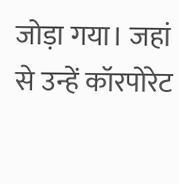जोड़ा गया। जहां से उन्हें कॉरपोरेट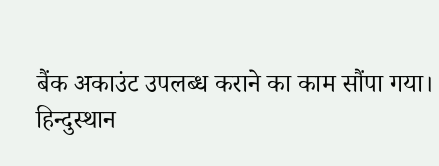बैंक अकाउंट उपलब्ध कराने का काम सौंपा गया।
हिन्दुस्थान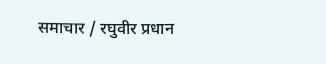समाचार / रघुवीर प्रधान